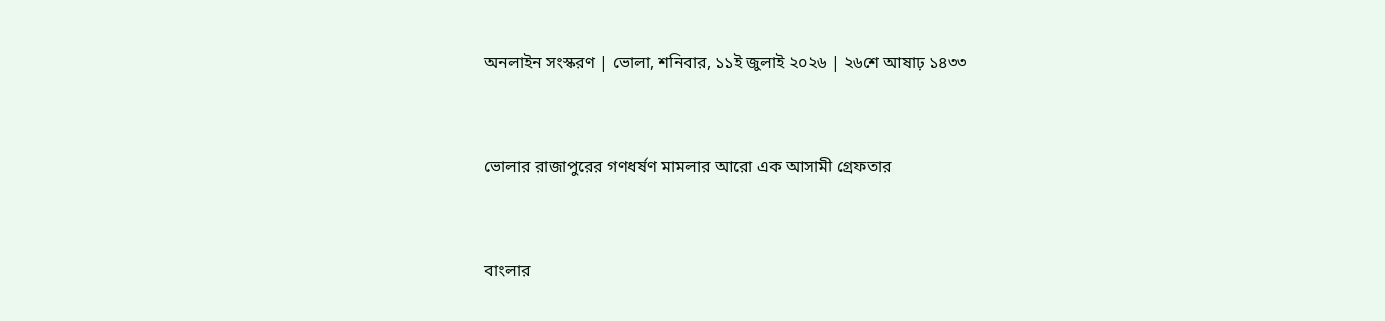অনলাইন সংস্করণ | ভোলা, শনিবার, ১১ই জুলাই ২০২৬ | ২৬শে আষাঢ় ১৪৩৩


ভোলার রাজাপুরের গণধর্ষণ মামলার আরো এক আসামী গ্রেফতার


বাংলার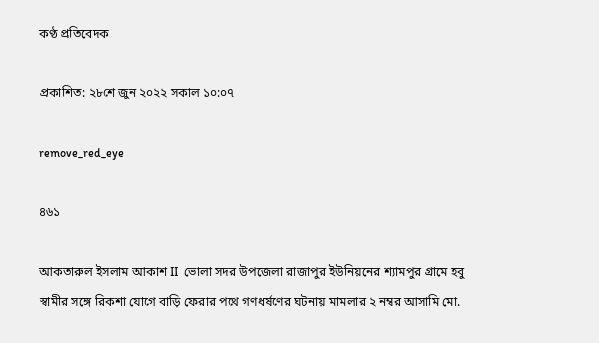কণ্ঠ প্রতিবেদক

প্রকাশিত: ২৮শে জুন ২০২২ সকাল ১০:০৭

remove_red_eye

৪৬১

আকতারুল ইসলাম আকাশ II  ভোলা সদর উপজেলা রাজাপুর ইউনিয়নের শ্যামপুর গ্রামে হবু স্বামীর সঙ্গে রিকশা যোগে বাড়ি ফেরার পথে গণধর্ষণের ঘটনায় মামলার ২ নম্বর আসামি মো.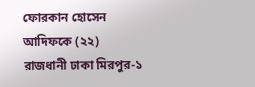ফোরকান হোসেন আদিফকে (২২) রাজধানী ঢাকা মিরপুর-১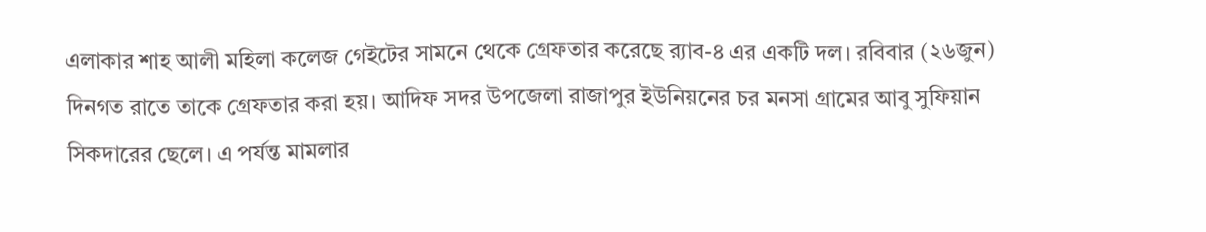এলাকার শাহ আলী মহিলা কলেজ গেইটের সামনে থেকে গ্রেফতার করেছে র‌্যাব-৪ এর একটি দল। রবিবার (২৬জুন) দিনগত রাতে তাকে গ্রেফতার করা হয়। আদিফ সদর উপজেলা রাজাপুর ইউনিয়নের চর মনসা গ্রামের আবু সুফিয়ান সিকদারের ছেলে। এ পর্যন্ত মামলার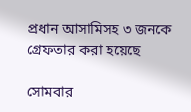প্রধান আসামিসহ ৩ জনকে গ্রেফতার করা হয়েছে

সোমবার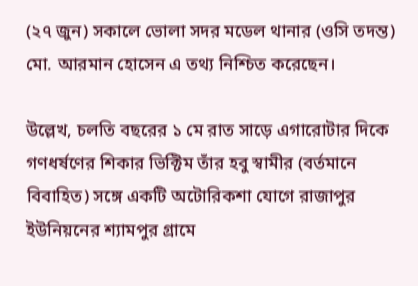(২৭ জুন) সকালে ভোলা সদর মডেল থানার (ওসি তদন্ত) মো. আরমান হোসেন এ তথ্য নিশ্চিত করেছেন।

উল্লেখ, চলতি বছরের ১ মে রাত সাড়ে এগারোটার দিকে গণধর্ষণের শিকার ভিক্টিম তাঁর হবু স্বামীর (বর্তমানে বিবাহিত) সঙ্গে একটি অটোরিকশা যোগে রাজাপুর ইউনিয়নের শ্যামপুর গ্রামে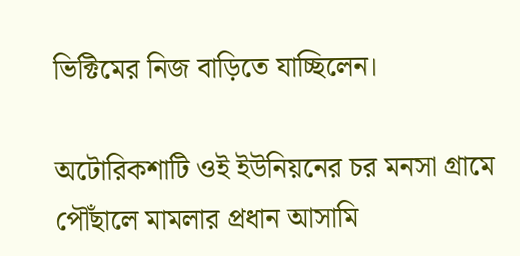ভিক্টিমের নিজ বাড়িতে যাচ্ছিলেন।

অটোরিকশাটি ওই ইউনিয়নের চর মনসা গ্রামে পৌঁছালে মামলার প্রধান আসামি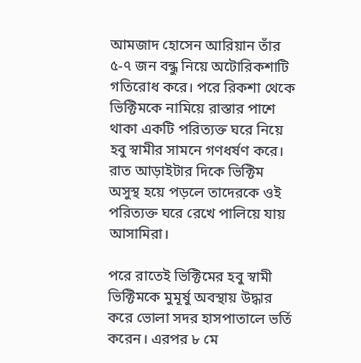আমজাদ হোসেন আরিয়ান তাঁর ৫-৭ জন বন্ধু নিয়ে অটোরিকশাটি গতিরোধ করে। পরে রিকশা থেকে ভিক্টিমকে নামিয়ে রাস্তার পাশে থাকা একটি পরিত্যক্ত ঘরে নিয়ে হবু স্বামীর সামনে গণধর্ষণ করে। রাত আড়াইটার দিকে ভিক্টিম অসুস্থ হয়ে পড়লে তাদেরকে ওই পরিত্যক্ত ঘরে রেখে পালিয়ে যায় আসামিরা।

পরে রাতেই ভিক্টিমের হবু স্বামী ভিক্টিমকে মুমূর্ষু অবস্থায় উদ্ধার করে ভোলা সদর হাসপাতালে ভর্তি করেন। এরপর ৮ মে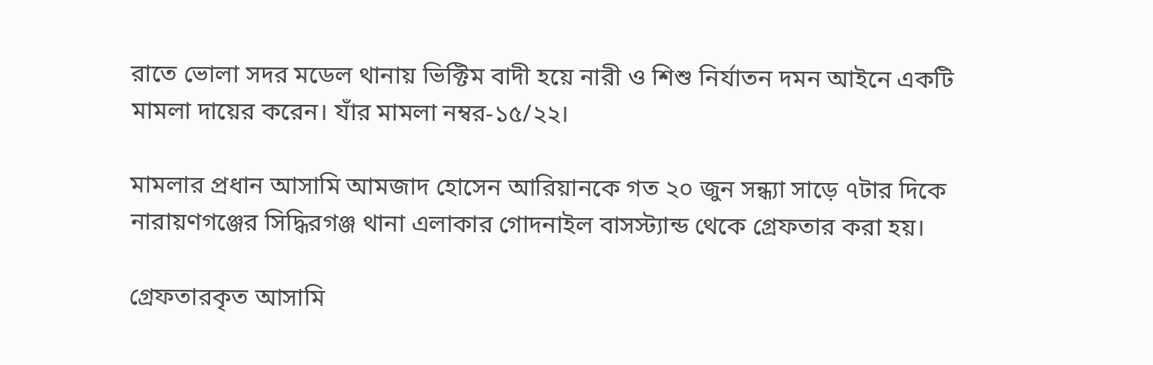রাতে ভোলা সদর মডেল থানায় ভিক্টিম বাদী হয়ে নারী ও শিশু নির্যাতন দমন আইনে একটি মামলা দায়ের করেন। যাঁর মামলা নম্বর-১৫/২২।

মামলার প্রধান আসামি আমজাদ হোসেন আরিয়ানকে গত ২০ জুন সন্ধ্যা সাড়ে ৭টার দিকে নারায়ণগঞ্জের সিদ্ধিরগঞ্জ থানা এলাকার গোদনাইল বাসস্ট্যান্ড থেকে গ্রেফতার করা হয়।

গ্রেফতারকৃত আসামি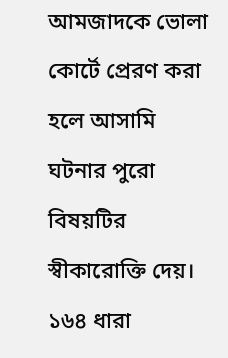আমজাদকে ভোলা কোর্টে প্রেরণ করা হলে আসামি ঘটনার পুরো বিষয়টির স্বীকারোক্তি দেয়। ১৬৪ ধারা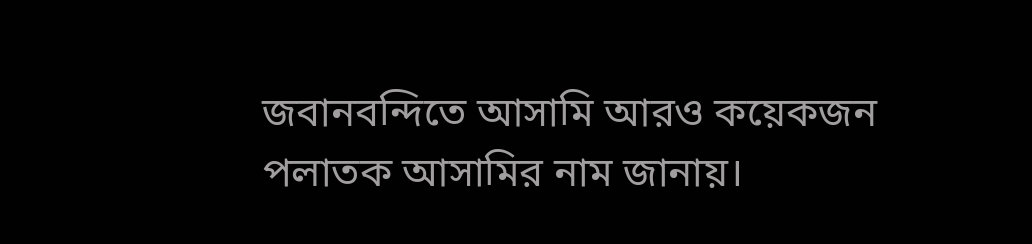জবানবন্দিতে আসামি আরও কয়েকজন পলাতক আসামির নাম জানায়।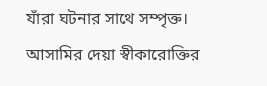যাঁরা ঘটনার সাথে সম্পৃক্ত। আসামির দেয়া স্বীকারোক্তির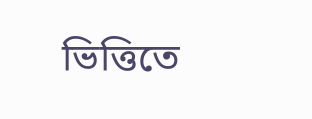ভিত্তিতে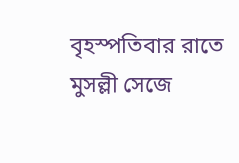বৃহস্পতিবার রাতে মুসল্লী সেজে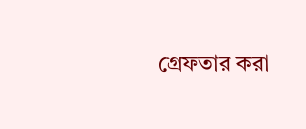গ্রেফতার করা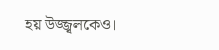হয় উজ্জ্বলকেও।